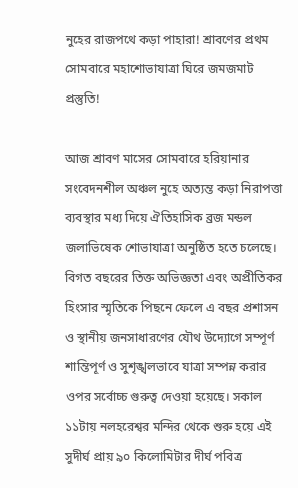নুহের রাজপথে কড়া পাহারা! শ্রাবণের প্রথম সোমবারে মহাশোভাযাত্রা ঘিরে জমজমাট প্রস্তুতি!

আজ শ্রাবণ মাসের সোমবারে হরিয়ানার সংবেদনশীল অঞ্চল নুহে অত্যন্ত কড়া নিরাপত্তা ব্যবস্থার মধ্য দিয়ে ঐতিহাসিক ব্রজ মন্ডল জলাভিষেক শোভাযাত্রা অনুষ্ঠিত হতে চলেছে। বিগত বছরের তিক্ত অভিজ্ঞতা এবং অপ্রীতিকর হিংসার স্মৃতিকে পিছনে ফেলে এ বছর প্রশাসন ও স্থানীয় জনসাধারণের যৌথ উদ্যোগে সম্পূর্ণ শান্তিপূর্ণ ও সুশৃঙ্খলভাবে যাত্রা সম্পন্ন করার ওপর সর্বোচ্চ গুরুত্ব দেওয়া হয়েছে। সকাল ১১টায় নলহরেশ্বর মন্দির থেকে শুরু হয়ে এই সুদীর্ঘ প্রায় ৯০ কিলোমিটার দীর্ঘ পবিত্র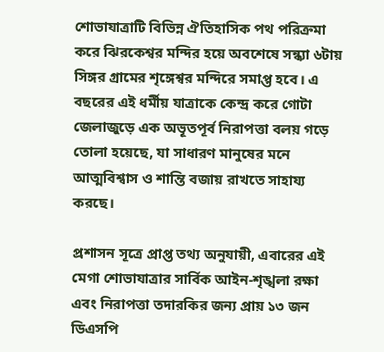শোভাযাত্রাটি বিভিন্ন ঐতিহাসিক পথ পরিক্রমা করে ঝিরকেশ্বর মন্দির হয়ে অবশেষে সন্ধ্যা ৬টায় সিঙ্গর গ্রামের শৃঙ্গেশ্বর মন্দিরে সমাপ্ত হবে। এ বছরের এই ধর্মীয় যাত্রাকে কেন্দ্র করে গোটা জেলাজুড়ে এক অভূতপূর্ব নিরাপত্তা বলয় গড়ে তোলা হয়েছে, যা সাধারণ মানুষের মনে আত্মবিশ্বাস ও শান্তি বজায় রাখতে সাহায্য করছে।

প্রশাসন সূত্রে প্রাপ্ত তথ্য অনুযায়ী, এবারের এই মেগা শোভাযাত্রার সার্বিক আইন-শৃঙ্খলা রক্ষা এবং নিরাপত্তা তদারকির জন্য প্রায় ১৩ জন ডিএসপি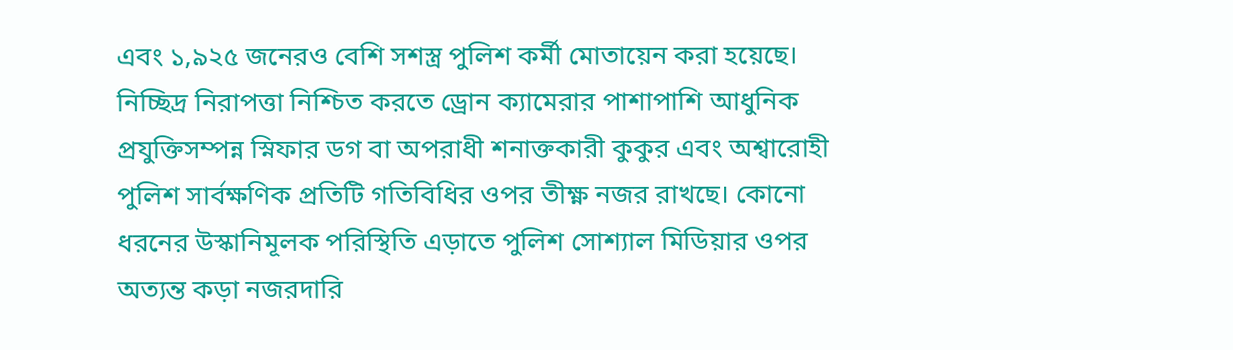এবং ১,৯২৫ জনেরও বেশি সশস্ত্র পুলিশ কর্মী মোতায়েন করা হয়েছে। নিচ্ছিদ্র নিরাপত্তা নিশ্চিত করতে ড্রোন ক্যামেরার পাশাপাশি আধুনিক প্রযুক্তিসম্পন্ন স্নিফার ডগ বা অপরাধী শনাক্তকারী কুকুর এবং অশ্বারোহী পুলিশ সার্বক্ষণিক প্রতিটি গতিবিধির ওপর তীক্ষ্ণ নজর রাখছে। কোনো ধরনের উস্কানিমূলক পরিস্থিতি এড়াতে পুলিশ সোশ্যাল মিডিয়ার ওপর অত্যন্ত কড়া নজরদারি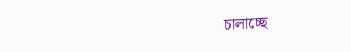চালাচ্ছে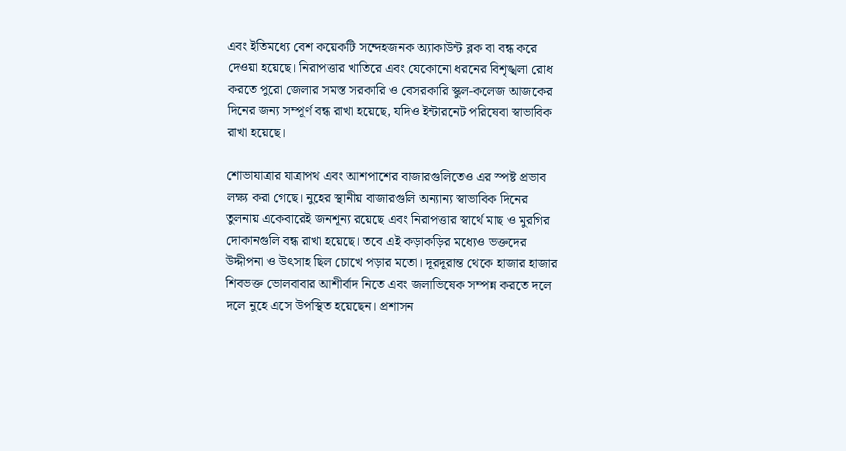এবং ইতিমধ্যে বেশ কয়েকটি সন্দেহজনক অ্যাকাউন্ট ব্লক বা বন্ধ করে দেওয়া হয়েছে। নিরাপত্তার খাতিরে এবং যেকোনো ধরনের বিশৃঙ্খলা রোধ করতে পুরো জেলার সমস্ত সরকারি ও বেসরকারি স্কুল-কলেজ আজকের দিনের জন্য সম্পূর্ণ বন্ধ রাখা হয়েছে, যদিও ইন্টারনেট পরিষেবা স্বাভাবিক রাখা হয়েছে।

শোভাযাত্রার যাত্রাপথ এবং আশপাশের বাজারগুলিতেও এর স্পষ্ট প্রভাব লক্ষ্য করা গেছে। নুহের স্থানীয় বাজারগুলি অন্যান্য স্বাভাবিক দিনের তুলনায় একেবারেই জনশূন্য রয়েছে এবং নিরাপত্তার স্বার্থে মাছ ও মুরগির দোকানগুলি বন্ধ রাখা হয়েছে। তবে এই কড়াকড়ির মধ্যেও ভক্তদের উদ্দীপনা ও উৎসাহ ছিল চোখে পড়ার মতো। দূরদূরান্ত থেকে হাজার হাজার শিবভক্ত ভোলবাবার আশীর্বাদ নিতে এবং জলাভিষেক সম্পন্ন করতে দলে দলে নুহে এসে উপস্থিত হয়েছেন। প্রশাসন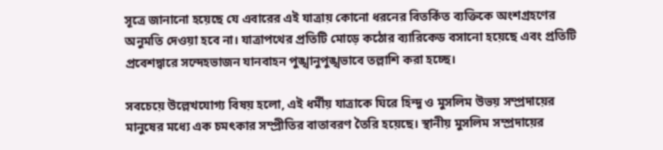সূত্রে জানানো হয়েছে যে এবারের এই যাত্রায় কোনো ধরনের বিতর্কিত ব্যক্তিকে অংশগ্রহণের অনুমতি দেওয়া হবে না। যাত্রাপথের প্রতিটি মোড়ে কঠোর ব্যারিকেড বসানো হয়েছে এবং প্রতিটি প্রবেশদ্বারে সন্দেহভাজন যানবাহন পুঙ্খানুপুঙ্খভাবে তল্লাশি করা হচ্ছে।

সবচেয়ে উল্লেখযোগ্য বিষয় হলো, এই ধর্মীয় যাত্রাকে ঘিরে হিন্দু ও মুসলিম উভয় সম্প্রদায়ের মানুষের মধ্যে এক চমৎকার সম্প্রীতির বাতাবরণ তৈরি হয়েছে। স্থানীয় মুসলিম সম্প্রদায়ের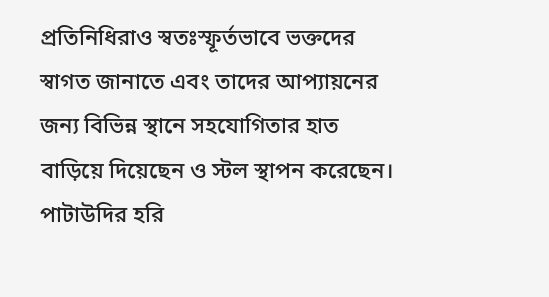প্রতিনিধিরাও স্বতঃস্ফূর্তভাবে ভক্তদের স্বাগত জানাতে এবং তাদের আপ্যায়নের জন্য বিভিন্ন স্থানে সহযোগিতার হাত বাড়িয়ে দিয়েছেন ও স্টল স্থাপন করেছেন। পাটাউদির হরি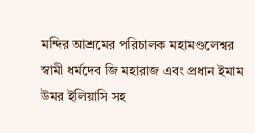মন্দির আশ্রমের পরিচালক মহামণ্ডলেশ্বর স্বামী ধর্মদেব জি মহারাজ এবং প্রধান ইমাম উমর ইলিয়াসি সহ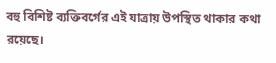বহু বিশিষ্ট ব্যক্তিবর্গের এই যাত্রায় উপস্থিত থাকার কথা রয়েছে।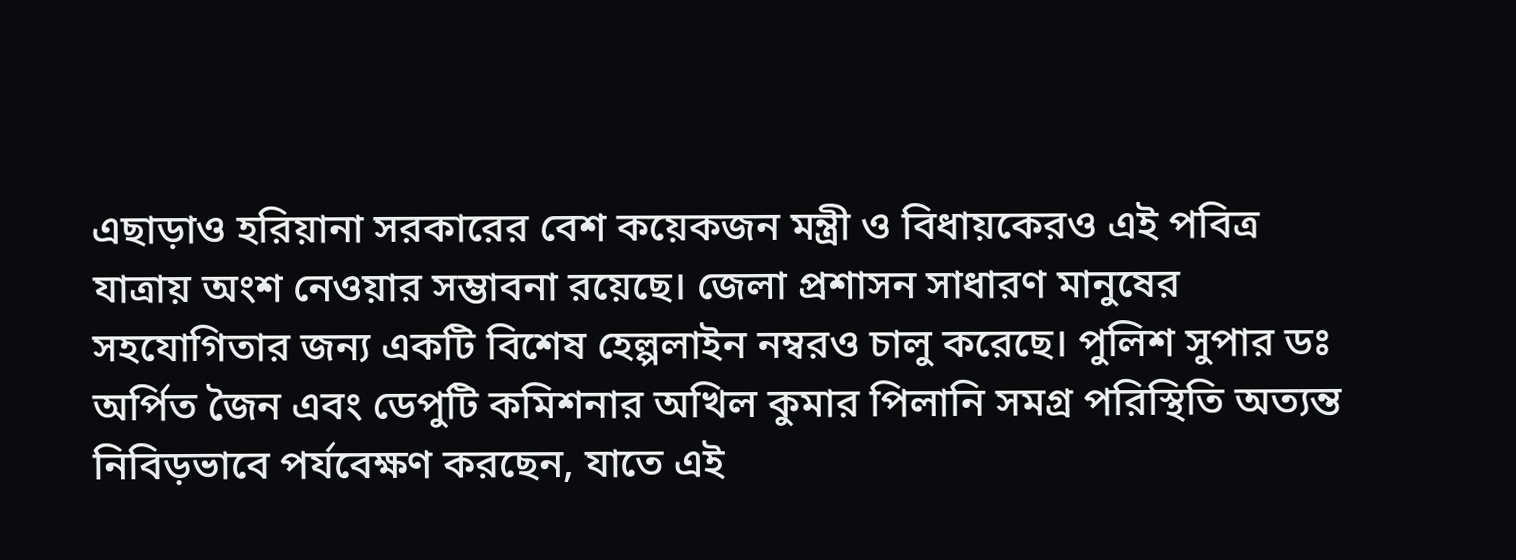এছাড়াও হরিয়ানা সরকারের বেশ কয়েকজন মন্ত্রী ও বিধায়কেরও এই পবিত্র যাত্রায় অংশ নেওয়ার সম্ভাবনা রয়েছে। জেলা প্রশাসন সাধারণ মানুষের সহযোগিতার জন্য একটি বিশেষ হেল্পলাইন নম্বরও চালু করেছে। পুলিশ সুপার ডঃ অর্পিত জৈন এবং ডেপুটি কমিশনার অখিল কুমার পিলানি সমগ্র পরিস্থিতি অত্যন্ত নিবিড়ভাবে পর্যবেক্ষণ করছেন, যাতে এই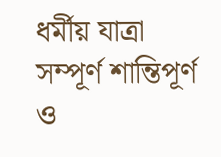ধর্মীয় যাত্রা সম্পূর্ণ শান্তিপূর্ণ ও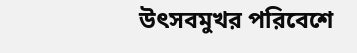উৎসবমুখর পরিবেশে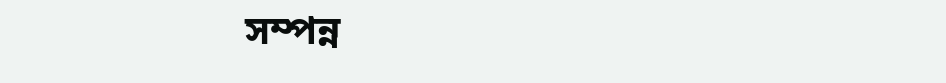সম্পন্ন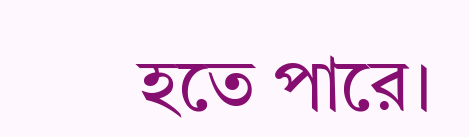হতে পারে।